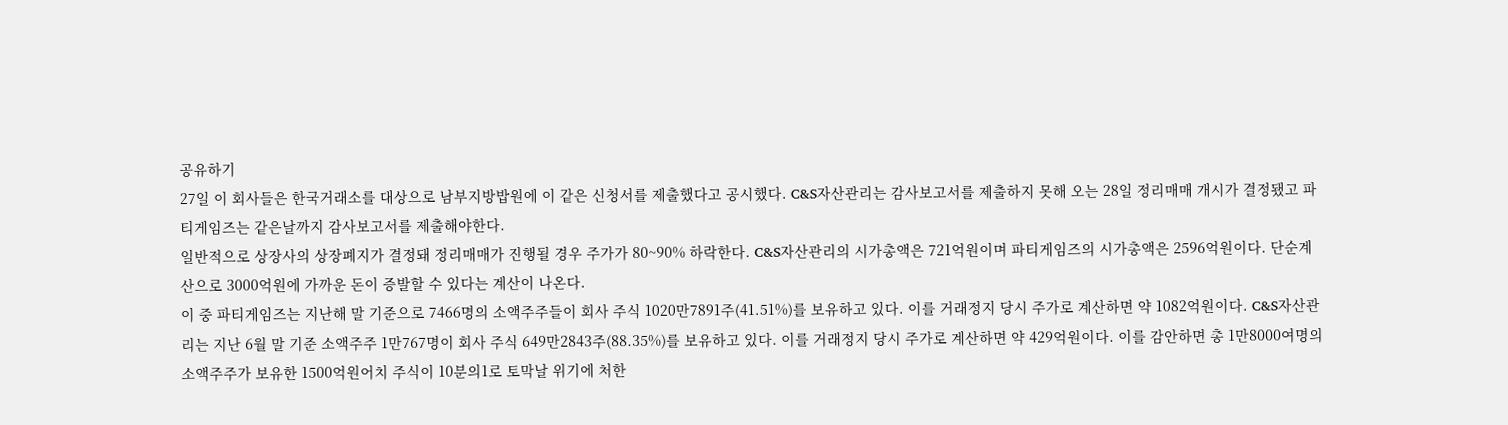공유하기
27일 이 회사들은 한국거래소를 대상으로 남부지방밥원에 이 같은 신청서를 제출했다고 공시했다. C&S자산관리는 감사보고서를 제출하지 못해 오는 28일 정리매매 개시가 결정됐고 파티게임즈는 같은날까지 감사보고서를 제출해야한다.
일반적으로 상장사의 상장폐지가 결정돼 정리매매가 진행될 경우 주가가 80~90% 하락한다. C&S자산관리의 시가총액은 721억원이며 파티게임즈의 시가총액은 2596억원이다. 단순계산으로 3000억원에 가까운 돈이 증발할 수 있다는 계산이 나온다.
이 중 파티게임즈는 지난해 말 기준으로 7466명의 소액주주들이 회사 주식 1020만7891주(41.51%)를 보유하고 있다. 이를 거래정지 당시 주가로 계산하면 약 1082억원이다. C&S자산관리는 지난 6월 말 기준 소액주주 1만767명이 회사 주식 649만2843주(88.35%)를 보유하고 있다. 이를 거래정지 당시 주가로 계산하면 약 429억원이다. 이를 감안하면 총 1만8000여명의 소액주주가 보유한 1500억원어치 주식이 10분의1로 토막날 위기에 처한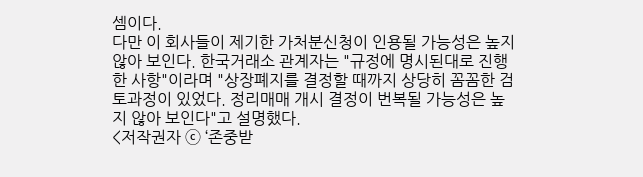셈이다.
다만 이 회사들이 제기한 가처분신청이 인용될 가능성은 높지 않아 보인다. 한국거래소 관계자는 "규정에 명시된대로 진행한 사항"이라며 "상장폐지를 결정할 때까지 상당히 꼼꼼한 검토과정이 있었다. 정리매매 개시 결정이 번복될 가능성은 높지 않아 보인다"고 설명했다.
<저작권자 ⓒ ‘존중받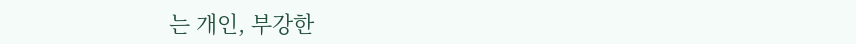는 개인, 부강한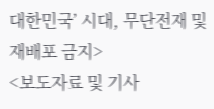대한민국’ 시대, 무단전재 및 재배포 금지>
<보도자료 및 기사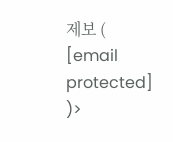제보 ( [email protected] )>